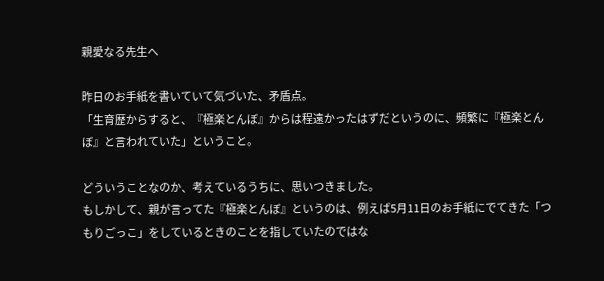親愛なる先生へ

昨日のお手紙を書いていて気づいた、矛盾点。
「生育歴からすると、『極楽とんぼ』からは程遠かったはずだというのに、頻繁に『極楽とんぼ』と言われていた」ということ。

どういうことなのか、考えているうちに、思いつきました。
もしかして、親が言ってた『極楽とんぼ』というのは、例えば5月11日のお手紙にでてきた「つもりごっこ」をしているときのことを指していたのではな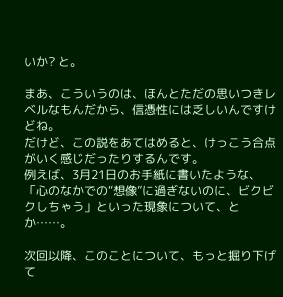いか? と。

まあ、こういうのは、ほんとただの思いつきレベルなもんだから、信憑性には乏しいんですけどね。
だけど、この説をあてはめると、けっこう合点がいく感じだったりするんです。
例えば、3月21日のお手紙に書いたような、「心のなかでの“想像”に過ぎないのに、ビクビクしちゃう」といった現象について、とか……。

次回以降、このことについて、もっと掘り下げて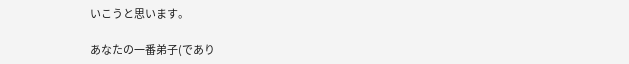いこうと思います。

あなたの一番弟子(であり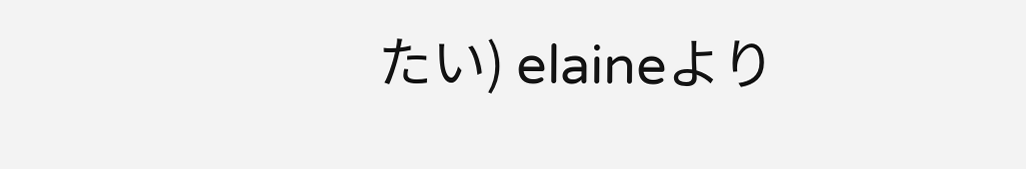たい) elaineより